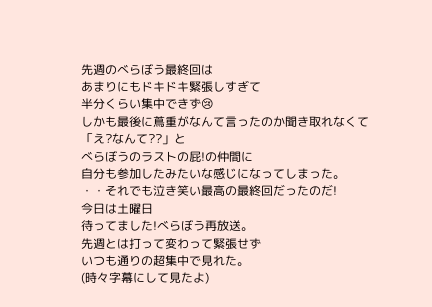先週のべらぼう最終回は
あまりにもドキドキ緊張しすぎて
半分くらい集中できず😢
しかも最後に蔦重がなんて言ったのか聞き取れなくて
「え?なんて??」と
べらぼうのラストの屁!の仲間に
自分も参加したみたいな感じになってしまった。
・・それでも泣き笑い最高の最終回だったのだ!
今日は土曜日
待ってました!べらぼう再放送。
先週とは打って変わって緊張せず
いつも通りの超集中で見れた。
(時々字幕にして見たよ)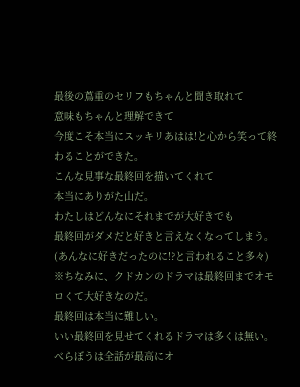最後の蔦重のセリフもちゃんと聞き取れて
意味もちゃんと理解できて
今度こそ本当にスッキリあはは!と心から笑って終わることができた。
こんな見事な最終回を描いてくれて
本当にありがた山だ。
わたしはどんなにそれまでが大好きでも
最終回がダメだと好きと言えなくなってしまう。
(あんなに好きだったのに!?と言われること多々)
※ちなみに、クドカンのドラマは最終回までオモロくて大好きなのだ。
最終回は本当に難しい。
いい最終回を見せてくれるドラマは多くは無い。
べらぼうは全話が最高にオ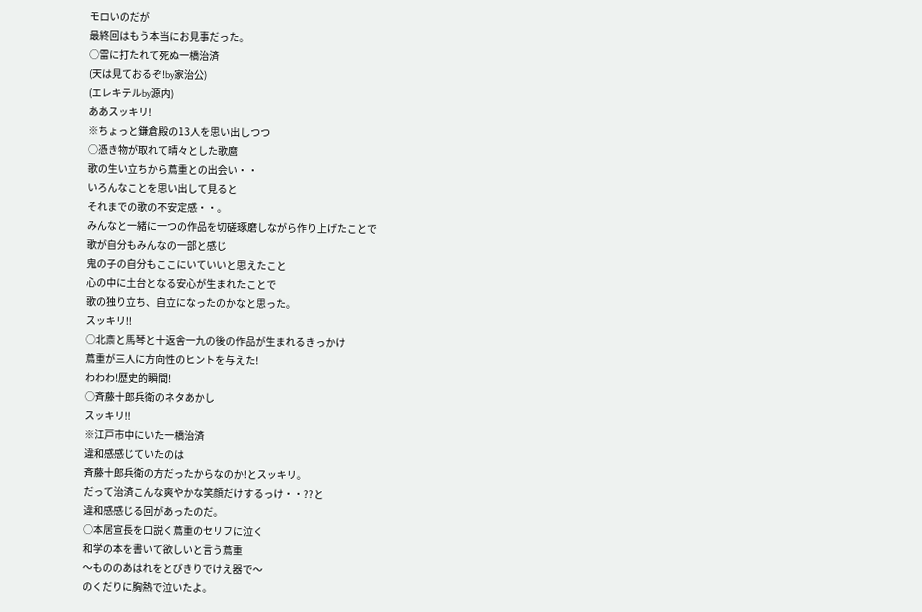モロいのだが
最終回はもう本当にお見事だった。
○雷に打たれて死ぬ一橋治済
(天は見ておるぞ!by家治公)
(エレキテルby源内)
ああスッキリ!
※ちょっと鎌倉殿の13人を思い出しつつ
○憑き物が取れて晴々とした歌麿
歌の生い立ちから蔦重との出会い・・
いろんなことを思い出して見ると
それまでの歌の不安定感・・。
みんなと一緒に一つの作品を切磋琢磨しながら作り上げたことで
歌が自分もみんなの一部と感じ
鬼の子の自分もここにいていいと思えたこと
心の中に土台となる安心が生まれたことで
歌の独り立ち、自立になったのかなと思った。
スッキリ!!
○北斎と馬琴と十返舎一九の後の作品が生まれるきっかけ
蔦重が三人に方向性のヒントを与えた!
わわわ!歴史的瞬間!
○斉藤十郎兵衛のネタあかし
スッキリ!!
※江戸市中にいた一橋治済
違和感感じていたのは
斉藤十郎兵衛の方だったからなのか!とスッキリ。
だって治済こんな爽やかな笑顔だけするっけ・・??と
違和感感じる回があったのだ。
○本居宣長を口説く蔦重のセリフに泣く
和学の本を書いて欲しいと言う蔦重
〜もののあはれをとびきりでけえ器で〜
のくだりに胸熱で泣いたよ。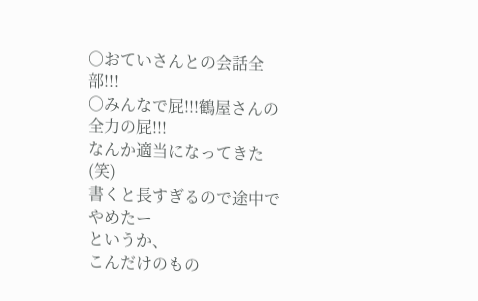○おていさんとの会話全部!!!
○みんなで屁!!!鶴屋さんの全力の屁!!!
なんか適当になってきた(笑)
書くと長すぎるので途中でやめたー
というか、
こんだけのもの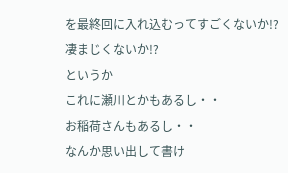を最終回に入れ込むってすごくないか!?
凄まじくないか!?
というか
これに瀬川とかもあるし・・
お稲荷さんもあるし・・
なんか思い出して書け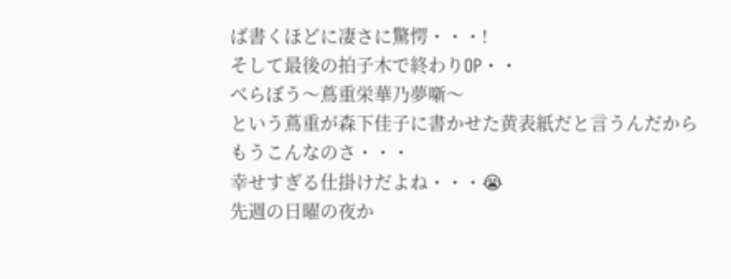ば書くほどに凄さに驚愕・・・!
そして最後の拍子木で終わりOP・・
べらぼう〜蔦重栄華乃夢噺〜
という蔦重が森下佳子に書かせた黄表紙だと言うんだから
もうこんなのさ・・・
幸せすぎる仕掛けだよね・・・😭
先週の日曜の夜か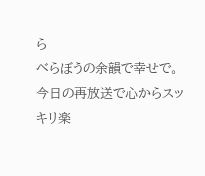ら
べらぼうの余韻で幸せで。
今日の再放送で心からスッキリ楽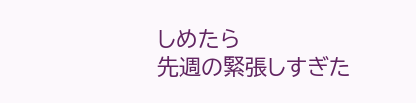しめたら
先週の緊張しすぎた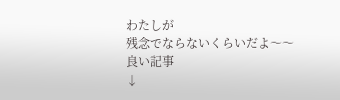わたしが
残念でならないくらいだよ〜〜
良い記事
↓